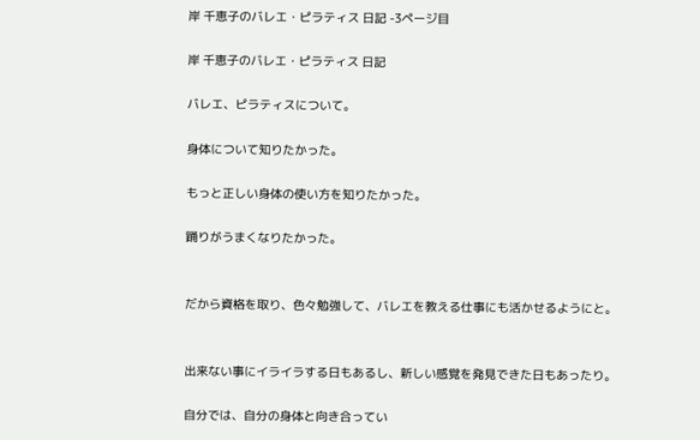岸 千恵子のバレエ・ピラティス 日記 -3ページ目

岸 千恵子のバレエ・ピラティス 日記

バレエ、ピラティスについて。

身体について知りたかった。

もっと正しい身体の使い方を知りたかった。

踊りがうまくなりたかった。


だから資格を取り、色々勉強して、バレエを教える仕事にも活かせるようにと。


出来ない事にイライラする日もあるし、新しい感覚を発見できた日もあったり。

自分では、自分の身体と向き合ってい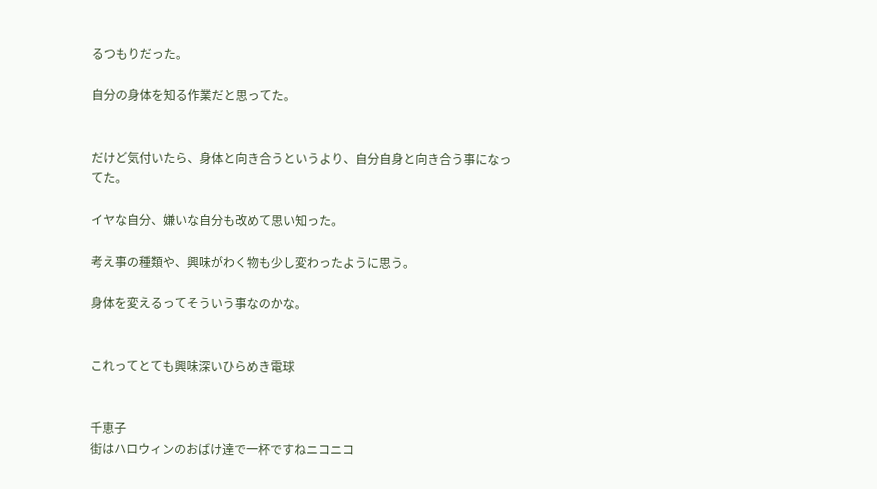るつもりだった。

自分の身体を知る作業だと思ってた。


だけど気付いたら、身体と向き合うというより、自分自身と向き合う事になってた。

イヤな自分、嫌いな自分も改めて思い知った。

考え事の種類や、興味がわく物も少し変わったように思う。

身体を変えるってそういう事なのかな。


これってとても興味深いひらめき電球


千恵子
街はハロウィンのおばけ達で一杯ですねニコニコ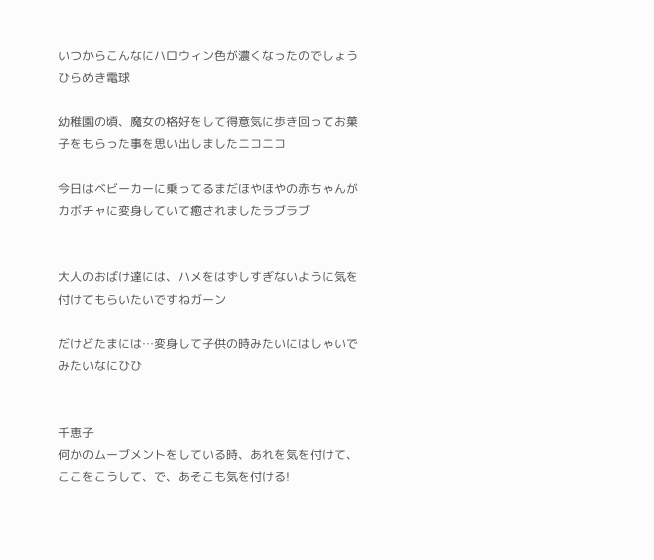いつからこんなにハロウィン色が濃くなったのでしょうひらめき電球

幼稚園の頃、魔女の格好をして得意気に歩き回ってお菓子をもらった事を思い出しましたニコニコ

今日はベビーカーに乗ってるまだほやほやの赤ちゃんがカボチャに変身していて癒されましたラブラブ


大人のおばけ達には、ハメをはずしすぎないように気を付けてもらいたいですねガーン

だけどたまには…変身して子供の時みたいにはしゃいでみたいなにひひ


千恵子
何かのムーブメントをしている時、あれを気を付けて、ここをこうして、で、あそこも気を付ける!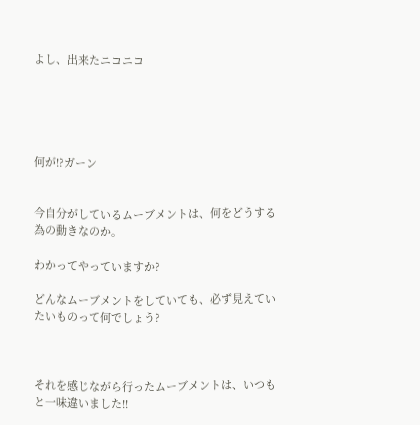よし、出来たニコニコ





何が!?ガーン


今自分がしているムーブメントは、何をどうする為の動きなのか。

わかってやっていますか?

どんなムーブメントをしていても、必ず見えていたいものって何でしょう?



それを感じながら行ったムーブメントは、いつもと一味違いました!!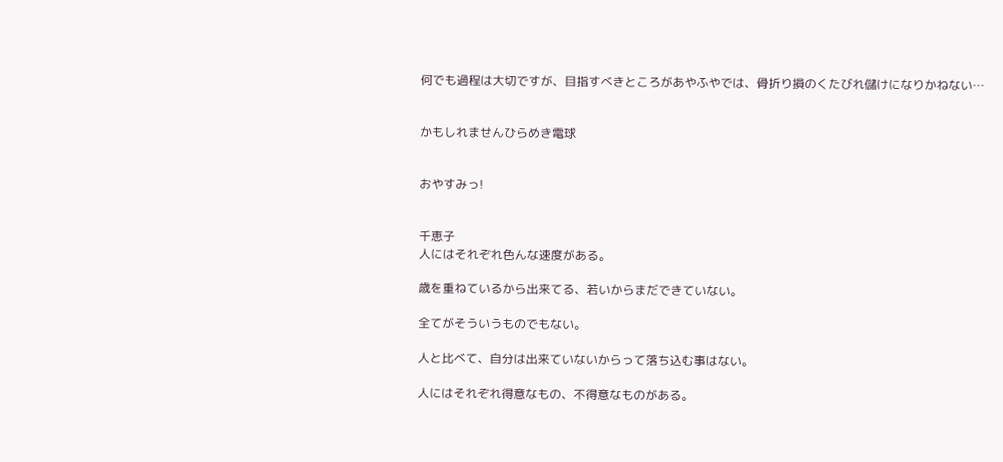何でも過程は大切ですが、目指すべきところがあやふやでは、骨折り損のくたびれ儲けになりかねない…


かもしれませんひらめき電球


おやすみっ!


千恵子
人にはそれぞれ色んな速度がある。

歳を重ねているから出来てる、若いからまだできていない。

全てがそういうものでもない。

人と比べて、自分は出来ていないからって落ち込む事はない。

人にはそれぞれ得意なもの、不得意なものがある。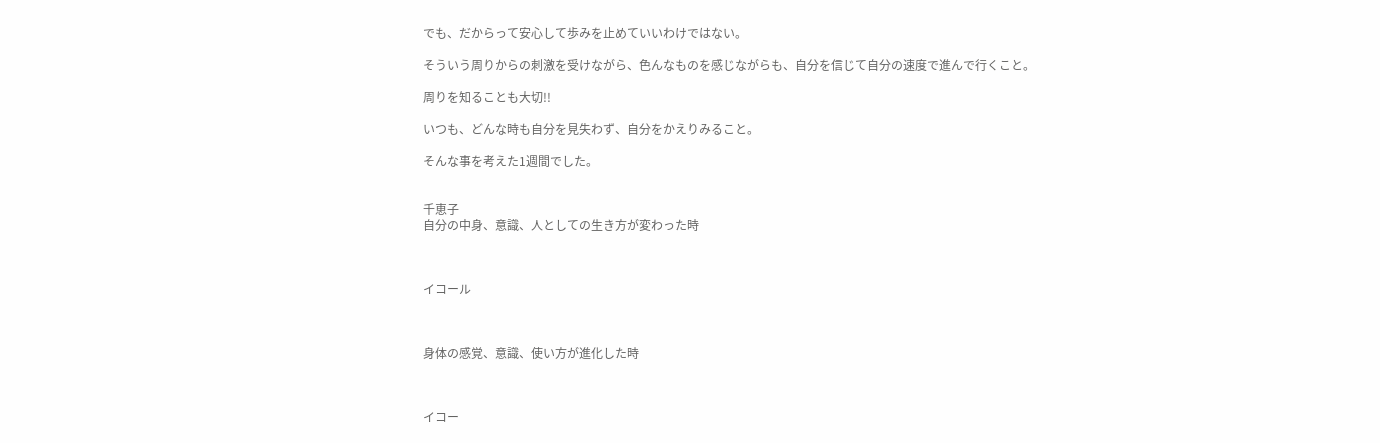でも、だからって安心して歩みを止めていいわけではない。

そういう周りからの刺激を受けながら、色んなものを感じながらも、自分を信じて自分の速度で進んで行くこと。

周りを知ることも大切!!

いつも、どんな時も自分を見失わず、自分をかえりみること。

そんな事を考えた1週間でした。


千恵子
自分の中身、意識、人としての生き方が変わった時



イコール



身体の感覚、意識、使い方が進化した時



イコー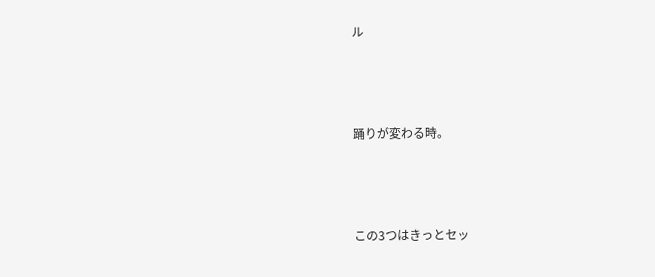ル



踊りが変わる時。



この3つはきっとセッ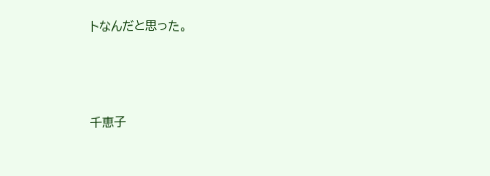トなんだと思った。



千恵子